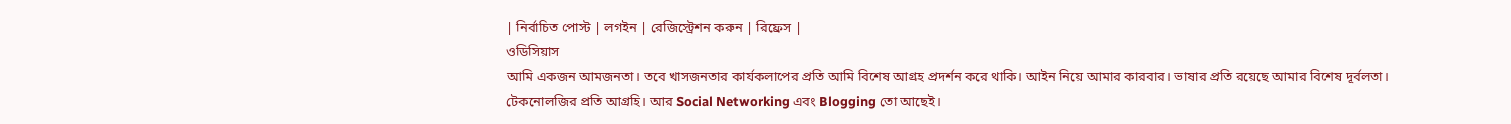| নির্বাচিত পোস্ট | লগইন | রেজিস্ট্রেশন করুন | রিফ্রেস |
ওডিসিয়াস
আমি একজন আমজনতা। তবে খাসজনতার কার্যকলাপের প্রতি আমি বিশেষ আগ্রহ প্রদর্শন করে থাকি। আইন নিয়ে আমার কারবার। ভাষার প্রতি রয়েছে আমার বিশেষ দূর্বলতা। টেকনোলজির প্রতি আগ্রহি। আর Social Networking এবং Blogging তো আছেই।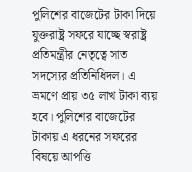পুলিশের বাজেটের টাকা দিয়ে যুক্তরাষ্ট্র সফরে যাচ্ছে স্বরাষ্ট্র প্রতিমন্ত্রীর নেতৃত্বে সাত সদস্যের প্রতিনিধিদল। এ ভ্রমণে প্রায় ৩৫ লাখ টাকা ব্যয় হবে। পুলিশের বাজেটের টাকায় এ ধরনের সফরের বিষয়ে আপত্তি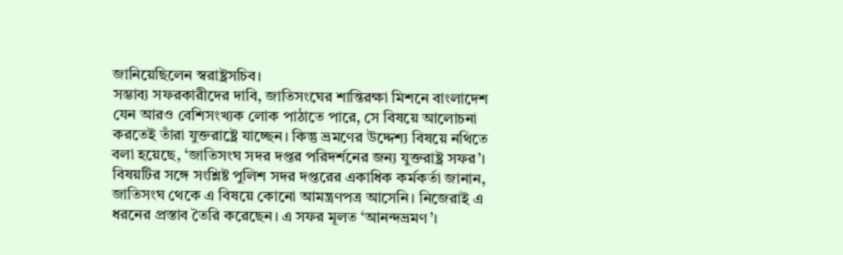জানিয়েছিলেন স্বরাষ্ট্রসচিব।
সম্ভাব্য সফরকারীদের দাবি, জাতিসংঘের শান্তিরক্ষা মিশনে বাংলাদেশ যেন আরও বেশিসংখ্যক লোক পাঠাতে পারে, সে বিষয়ে আলোচনা করতেই তাঁরা যুক্তরাষ্ট্রে যাচ্ছেন। কিন্তু ভ্রমণের উদ্দেশ্য বিষয়ে নথিতে বলা হয়েছে, ‘জাতিসংঘ সদর দপ্তর পরিদর্শনের জন্য যুক্তরাষ্ট্র সফর’।
বিষয়টির সঙ্গে সংশ্লিষ্ট পুলিশ সদর দপ্তরের একাধিক কর্মকর্তা জানান, জাতিসংঘ থেকে এ বিষয়ে কোনো আমন্ত্রণপত্র আসেনি। নিজেরাই এ ধরনের প্রস্তাব তৈরি করেছেন। এ সফর মূলত ‘আনন্দভ্রমণ’।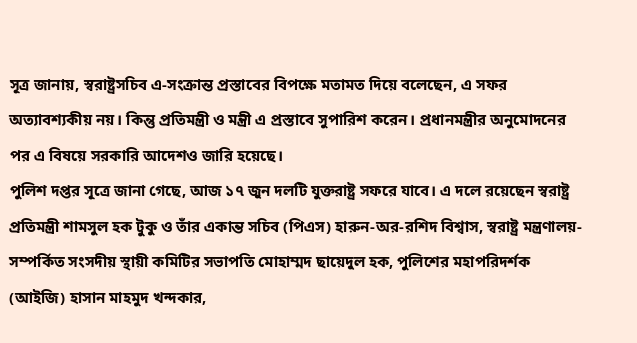সূত্র জানায়, স্বরাষ্ট্রসচিব এ-সংক্রান্ত প্রস্তাবের বিপক্ষে মতামত দিয়ে বলেছেন, এ সফর অত্যাবশ্যকীয় নয়। কিন্তু প্রতিমন্ত্রী ও মন্ত্রী এ প্রস্তাবে সুপারিশ করেন। প্রধানমন্ত্রীর অনুমোদনের পর এ বিষয়ে সরকারি আদেশও জারি হয়েছে।
পুলিশ দপ্তর সূত্রে জানা গেছে, আজ ১৭ জুন দলটি যুক্তরাষ্ট্র সফরে যাবে। এ দলে রয়েছেন স্বরাষ্ট্র প্রতিমন্ত্রী শামসুল হক টুকু ও তাঁর একান্ত সচিব (পিএস) হারুন-অর-রশিদ বিশ্বাস, স্বরাষ্ট্র মন্ত্রণালয়-সম্পর্কিত সংসদীয় স্থায়ী কমিটির সভাপতি মোহাম্মদ ছায়েদুল হক, পুলিশের মহাপরিদর্শক (আইজি) হাসান মাহমুদ খন্দকার,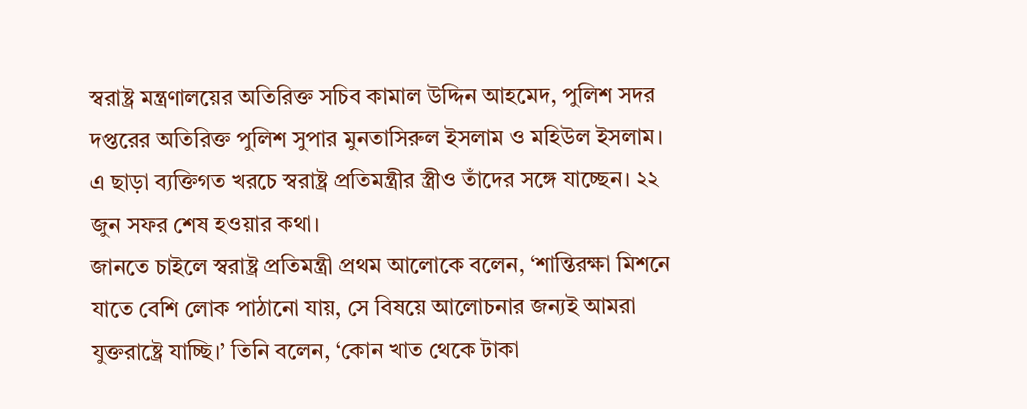স্বরাষ্ট্র মন্ত্রণালয়ের অতিরিক্ত সচিব কামাল উদ্দিন আহমেদ, পুলিশ সদর দপ্তরের অতিরিক্ত পুলিশ সুপার মুনতাসিরুল ইসলাম ও মহিউল ইসলাম। এ ছাড়া ব্যক্তিগত খরচে স্বরাষ্ট্র প্রতিমন্ত্রীর স্ত্রীও তাঁদের সঙ্গে যাচ্ছেন। ২২ জুন সফর শেষ হওয়ার কথা।
জানতে চাইলে স্বরাষ্ট্র প্রতিমন্ত্রী প্রথম আলোকে বলেন, ‘শান্তিরক্ষা মিশনে যাতে বেশি লোক পাঠানো যায়, সে বিষয়ে আলোচনার জন্যই আমরা যুক্তরাষ্ট্রে যাচ্ছি।’ তিনি বলেন, ‘কোন খাত থেকে টাকা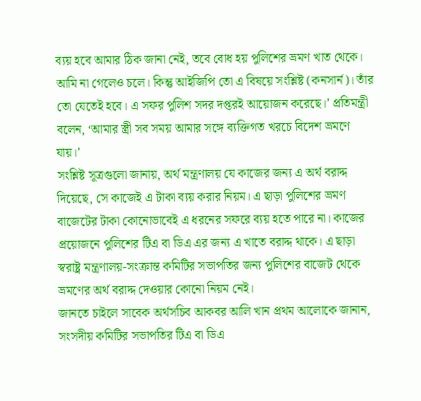ব্যয় হবে আমার ঠিক জানা নেই, তবে বোধ হয় পুলিশের ভ্রমণ খাত থেকে। আমি না গেলেও চলে। কিন্তু আইজিপি তো এ বিষয়ে সংশ্লিষ্ট (কনসার্ন)। তাঁর তো যেতেই হবে। এ সফর পুলিশ সদর দপ্তরই আয়োজন করেছে।’ প্রতিমন্ত্রী বলেন, ‘আমার স্ত্রী সব সময় আমার সঙ্গে ব্যক্তিগত খরচে বিদেশ ভ্রমণে যায়।’
সংশ্লিষ্ট সূত্রগুলো জানায়, অর্থ মন্ত্রণালয় যে কাজের জন্য এ অর্থ বরাদ্দ দিয়েছে, সে কাজেই এ টাকা ব্যয় করার নিয়ম। এ ছাড়া পুলিশের ভ্রমণ বাজেটের টাকা কোনোভাবেই এ ধরনের সফরে ব্যয় হতে পারে না। কাজের প্রয়োজনে পুলিশের টিএ বা ডিএ এর জন্য এ খাতে বরাদ্দ থাকে। এ ছাড়া স্বরাষ্ট্র মন্ত্রণালয়-সংক্রান্ত কমিটির সভাপতির জন্য পুলিশের বাজেট থেকে ভ্রমণের অর্থ বরাদ্দ দেওয়ার কোনো নিয়ম নেই।
জানতে চাইলে সাবেক অর্থসচিব আকবর আলি খান প্রথম আলোকে জানান, সংসদীয় কমিটির সভাপতির টিএ বা ডিএ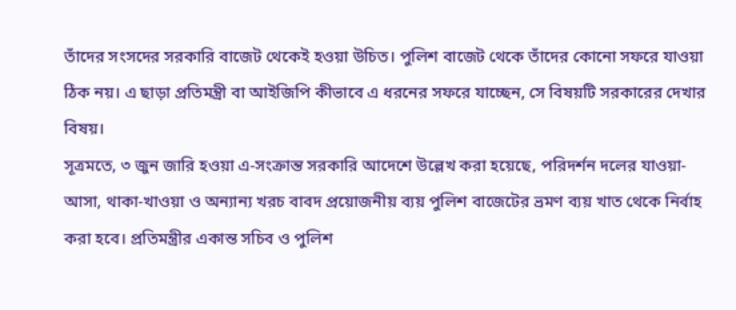তাঁদের সংসদের সরকারি বাজেট থেকেই হওয়া উচিত। পুলিশ বাজেট থেকে তাঁদের কোনো সফরে যাওয়া ঠিক নয়। এ ছাড়া প্রতিমন্ত্রী বা আইজিপি কীভাবে এ ধরনের সফরে যাচ্ছেন, সে বিষয়টি সরকারের দেখার বিষয়।
সূত্রমতে, ৩ জুন জারি হওয়া এ-সংক্রান্ত সরকারি আদেশে উল্লেখ করা হয়েছে, পরিদর্শন দলের যাওয়া-আসা, থাকা-খাওয়া ও অন্যান্য খরচ বাবদ প্রয়োজনীয় ব্যয় পুলিশ বাজেটের ভ্রমণ ব্যয় খাত থেকে নির্বাহ করা হবে। প্রতিমন্ত্রীর একান্ত সচিব ও পুলিশ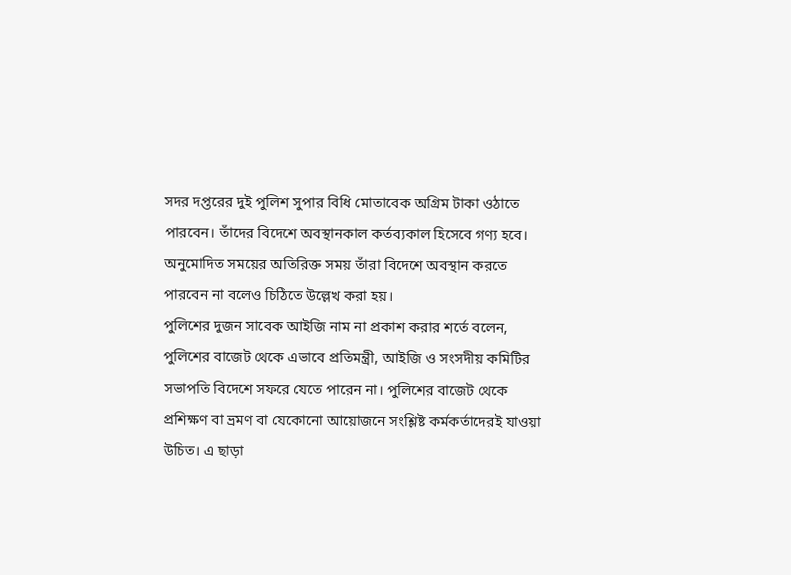সদর দপ্তরের দুই পুলিশ সুপার বিধি মোতাবেক অগ্রিম টাকা ওঠাতে পারবেন। তাঁদের বিদেশে অবস্থানকাল কর্তব্যকাল হিসেবে গণ্য হবে। অনুমোদিত সময়ের অতিরিক্ত সময় তাঁরা বিদেশে অবস্থান করতে পারবেন না বলেও চিঠিতে উল্লেখ করা হয়।
পুলিশের দুজন সাবেক আইজি নাম না প্রকাশ করার শর্তে বলেন, পুলিশের বাজেট থেকে এভাবে প্রতিমন্ত্রী, আইজি ও সংসদীয় কমিটির সভাপতি বিদেশে সফরে যেতে পারেন না। পুলিশের বাজেট থেকে প্রশিক্ষণ বা ভ্রমণ বা যেকোনো আয়োজনে সংশ্লিষ্ট কর্মকর্তাদেরই যাওয়া উচিত। এ ছাড়া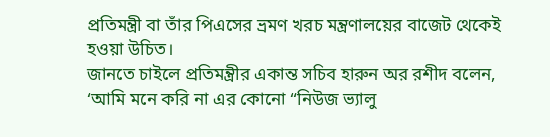প্রতিমন্ত্রী বা তাঁর পিএসের ভ্রমণ খরচ মন্ত্রণালয়ের বাজেট থেকেই হওয়া উচিত।
জানতে চাইলে প্রতিমন্ত্রীর একান্ত সচিব হারুন অর রশীদ বলেন, ‘আমি মনে করি না এর কোনো “নিউজ ভ্যালু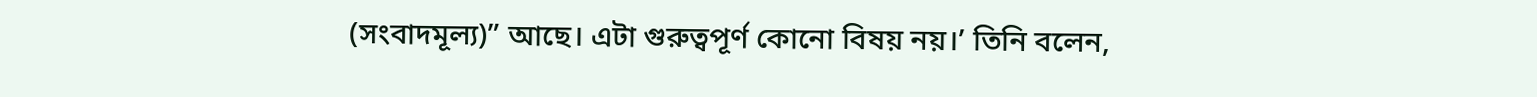(সংবাদমূল্য)” আছে। এটা গুরুত্বপূর্ণ কোনো বিষয় নয়।’ তিনি বলেন,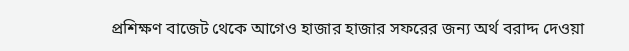প্রশিক্ষণ বাজেট থেকে আগেও হাজার হাজার সফরের জন্য অর্থ বরাদ্দ দেওয়া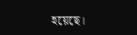হয়েছে।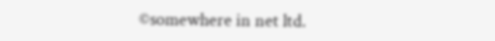©somewhere in net ltd.